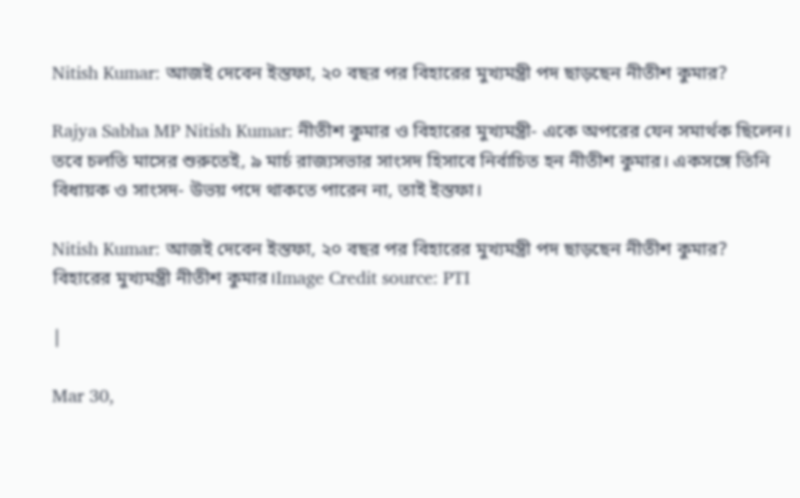Nitish Kumar: আজই দেবেন ইস্তফা, ২০ বছর পর বিহারের মুখ্যমন্ত্রী পদ ছাড়ছেন নীতীশ কুমার?

Rajya Sabha MP Nitish Kumar: নীতীশ কুমার ও বিহারের মুখ্যমন্ত্রী- একে অপরের যেন সমার্থক ছিলেন। তবে চলতি মাসের শুরুতেই, ৯ মার্চ রাজ্যসভার সাংসদ হিসাবে নির্বাচিত হন নীতীশ কুমার। একসঙ্গে তিনি বিধায়ক ও সাংসদ- উভয় পদে থাকতে পারেন না, তাই ইস্তফা।

Nitish Kumar: আজই দেবেন ইস্তফা, ২০ বছর পর বিহারের মুখ্যমন্ত্রী পদ ছাড়ছেন নীতীশ কুমার?
বিহারের মুখ্যমন্ত্রী নীতীশ কুমার।Image Credit source: PTI

|

Mar 30,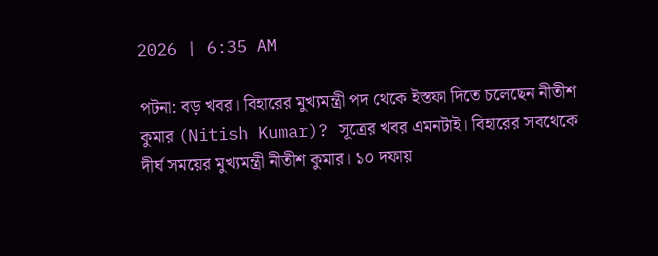2026 | 6:35 AM

পটনা: বড় খবর। বিহারের মুখ্যমন্ত্রী পদ থেকে ইস্তফা দিতে চলেছেন নীতীশ কুমার (Nitish Kumar)? সূত্রের খবর এমনটাই। বিহারের সবথেকে দীর্ঘ সময়ের মুখ্যমন্ত্রী নীতীশ কুমার। ১০ দফায়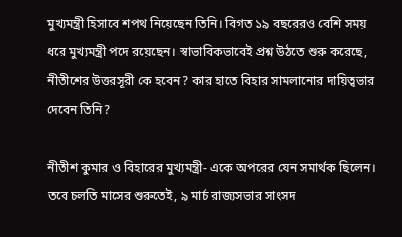মুখ্যমন্ত্রী হিসাবে শপথ নিয়েছেন তিনি। বিগত ১৯ বছরেরও বেশি সময় ধরে মুখ্যমন্ত্রী পদে রয়েছেন। স্বাভাবিকভাবেই প্রশ্ন উঠতে শুরু করেছে, নীতীশের উত্তরসূরী কে হবেন? কার হাতে বিহার সামলানোর দায়িত্বভার দেবেন তিনি?

নীতীশ কুমার ও বিহারের মুখ্যমন্ত্রী- একে অপরের যেন সমার্থক ছিলেন। তবে চলতি মাসের শুরুতেই, ৯ মার্চ রাজ্যসভার সাংসদ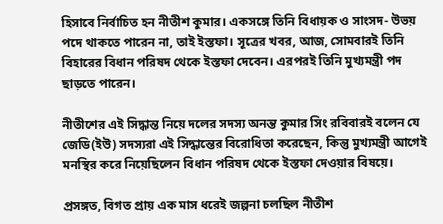হিসাবে নির্বাচিত হন নীতীশ কুমার। একসঙ্গে তিনি বিধায়ক ও সাংসদ- উভয় পদে থাকতে পারেন না, তাই ইস্তফা। সূত্রের খবর, আজ, সোমবারই তিনি বিহারের বিধান পরিষদ থেকে ইস্তফা দেবেন। এরপরই তিনি মুখ্যমন্ত্রী পদ ছাড়তে পারেন।

নীতীশের এই সিদ্ধান্ত নিয়ে দলের সদস্য অনন্ত কুমার সিং রবিবারই বলেন যে জেডি(ইউ) সদস্যরা এই সিদ্ধান্তের বিরোধিতা করেছেন, কিন্তু মুখ্যমন্ত্রী আগেই মনস্থির করে নিয়েছিলেন বিধান পরিষদ থেকে ইস্তফা দেওয়ার বিষয়ে।

প্রসঙ্গত, বিগত প্রায় এক মাস ধরেই জল্পনা চলছিল নীতীশ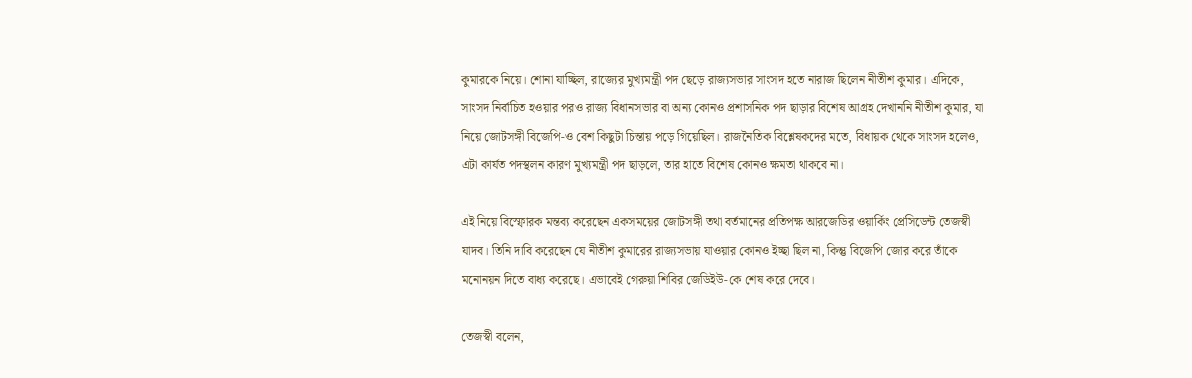কুমারকে নিয়ে। শোনা যাচ্ছিল, রাজ্যের মুখ্যমন্ত্রী পদ ছেড়ে রাজ্যসভার সাংসদ হতে নারাজ ছিলেন নীতীশ কুমার। এদিকে, সাংসদ নির্বাচিত হওয়ার পরও রাজ্য বিধানসভার বা অন্য কোনও প্রশাসনিক পদ ছাড়ার বিশেষ আগ্রহ দেখাননি নীতীশ কুমার, যা নিয়ে জোটসঙ্গী বিজেপি-ও বেশ কিছুটা চিন্তায় পড়ে গিয়েছিল। রাজনৈতিক বিশ্লেষকদের মতে, বিধায়ক থেকে সাংসদ হলেও, এটা কার্যত পদস্থলন কারণ মুখ্যমন্ত্রী পদ ছাড়লে, তার হাতে বিশেষ কোনও ক্ষমতা থাকবে না।

এই নিয়ে বিস্ফোরক মন্তব্য করেছেন একসময়ের জোটসঙ্গী তথা বর্তমানের প্রতিপক্ষ আরজেডির ওয়ার্কিং প্রেসিডেন্ট তেজস্বী যাদব। তিনি দাবি করেছেন যে নীতীশ কুমারের রাজ্যসভায় যাওয়ার কোনও ইচ্ছা ছিল না, কিন্তু বিজেপি জোর করে তাঁকে মনোনয়ন দিতে বাধ্য করেছে। এভাবেই গেরুয়া শিবির জেডিইউ-কে শেষ করে দেবে।

তেজস্বী বলেন,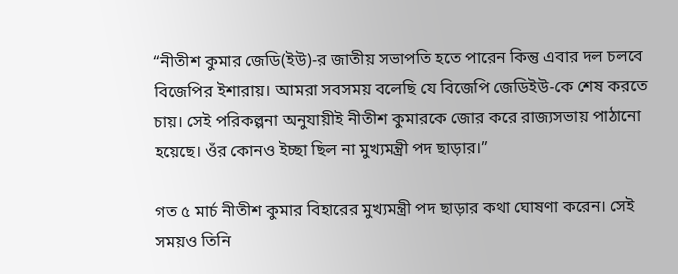“নীতীশ কুমার জেডি(ইউ)-র জাতীয় সভাপতি হতে পারেন কিন্তু এবার দল চলবে বিজেপির ইশারায়। আমরা সবসময় বলেছি যে বিজেপি জেডিইউ-কে শেষ করতে চায়। সেই পরিকল্পনা অনুযায়ীই নীতীশ কুমারকে জোর করে রাজ্যসভায় পাঠানো হয়েছে। ওঁর কোনও ইচ্ছা ছিল না মুখ্যমন্ত্রী পদ ছাড়ার।”

গত ৫ মার্চ নীতীশ কুমার বিহারের মুখ্যমন্ত্রী পদ ছাড়ার কথা ঘোষণা করেন। সেই সময়ও তিনি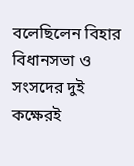বলেছিলেন বিহার বিধানসভা ও সংসদের দুই কক্ষেরই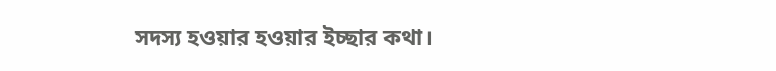সদস্য হওয়ার হওয়ার ইচ্ছার কথা।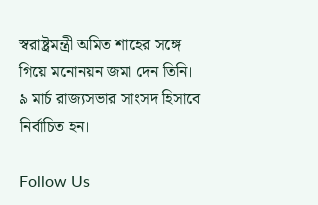স্বরাষ্ট্রমন্ত্রী অমিত শাহের সঙ্গে গিয়ে মনোনয়ন জমা দেন তিনি। ৯ মার্চ রাজ্যসভার সাংসদ হিসাবে নির্বাচিত হন।

Follow Us